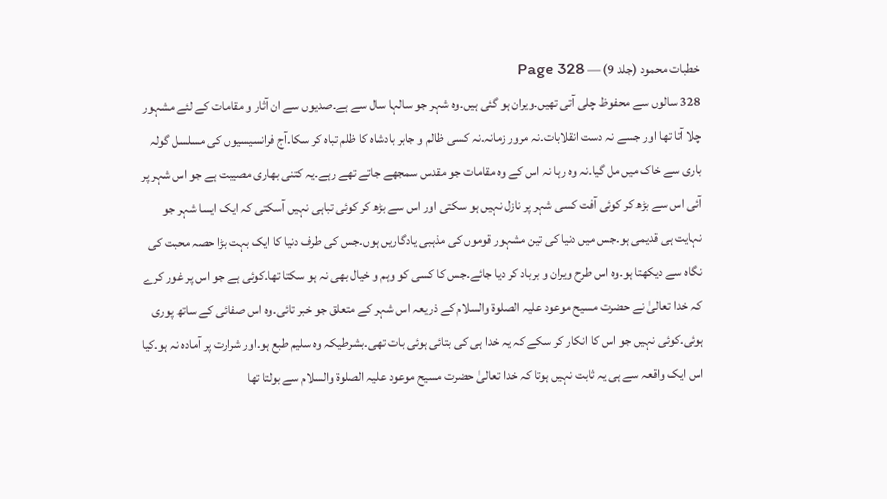خطبات محمود (جلد 9) — Page 328
328 سالوں سے محفوظ چلی آتی تھیں۔ویران ہو گئی ہیں۔وہ شہر جو سالہا سال سے ہے۔صدیوں سے ان آثار و مقامات کے لئے مشہور چلا آتا تھا اور جسے نہ دست انقلابات۔نہ مرور زمانہ۔نہ کسی ظالم و جابر بادشاہ کا ظلم تباہ کر سکا۔آج فرانسیسیوں کی مسلسل گولہ باری سے خاک میں مل گیا۔نہ وہ رہا نہ اس کے وہ مقامات جو مقدس سمجھے جاتے تھے رہے۔یہ کتنی بھاری مصیبت ہے جو اس شہر پر آئی اس سے بڑھ کر کوئی آفت کسی شہر پر نازل نہیں ہو سکتی اور اس سے بڑھ کر کوئی تباہی نہیں آسکتی کہ ایک ایسا شہر جو نہایت ہی قدیمی ہو۔جس میں دنیا کی تین مشہور قوموں کی مذہبی یادگاریں ہوں۔جس کی طرف دنیا کا ایک بہت بڑا حصہ محبت کی نگاہ سے دیکھتا ہو۔وہ اس طرح ویران و برباد کر دیا جائے۔جس کا کسی کو وہم و خیال بھی نہ ہو سکتا تھا۔کوئی ہے جو اس پر غور کرے کہ خدا تعالیٰ نے حضرت مسیح موعود علیہ الصلوۃ والسلام کے ذریعہ اس شہر کے متعلق جو خبر تائی۔وہ اس صفائی کے ساتھ پوری ہوئی۔کوئی نہیں جو اس کا انکار کر سکے کہ یہ خدا ہی کی بتائی ہوئی بات تھی۔بشرطیکہ وہ سلیم طبع ہو۔اور شرارت پر آمادہ نہ ہو۔کیا اس ایک واقعہ سے ہی یہ ثابت نہیں ہوتا کہ خدا تعالیٰ حضرت مسیح موعود علیہ الصلوۃ والسلام سے بولتا تھا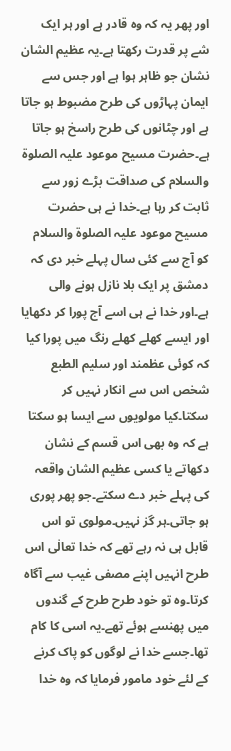اور پھر یہ کہ وہ قادر ہے اور ہر ایک شے پر قدرت رکھتا ہے۔یہ عظیم الشان نشان جو ظاہر ہوا ہے اور جس سے ایمان پہاڑوں کی طرح مضبوط ہو جاتا ہے اور چٹانوں کی طرح راسخ ہو جاتا ہے۔حضرت مسیح موعود علیہ الصلوۃ والسلام کی صداقت بڑے زور سے ثابت کر رہا ہے۔خدا نے ہی حضرت مسیح موعود علیہ الصلوۃ والسلام کو آج سے کئی سال پہلے خبر دی کہ دمشق پر ایک بلا نازل ہونے والی ہے۔اور خدا نے ہی اسے آج پورا کر دکھایا اور ایسے کھلے کھلے رنگ میں پورا کیا کہ کوئی عظمند اور سلیم الطبع شخص اس سے انکار نہیں کر سکتا۔کیا مولویوں سے ایسا ہو سکتا ہے کہ وہ بھی اس قسم کے نشان دکھاتے یا کسی عظیم الشان واقعہ کی پہلے خبر دے سکتے۔جو پھر پوری ہو جاتی۔ہر گز نہیں۔مولوی تو اس قابل ہی نہ رہے تھے کہ خدا تعالٰی اس طرح انہیں اپنے مصفی غیب سے آگاہ کرتا۔وہ تو خود طرح طرح کے گندوں میں پھنسے ہوئے تھے۔یہ اسی کا کام تھا۔جسے خدا نے لوگوں کو پاک کرنے کے لئے خود مامور فرمایا کہ وہ خدا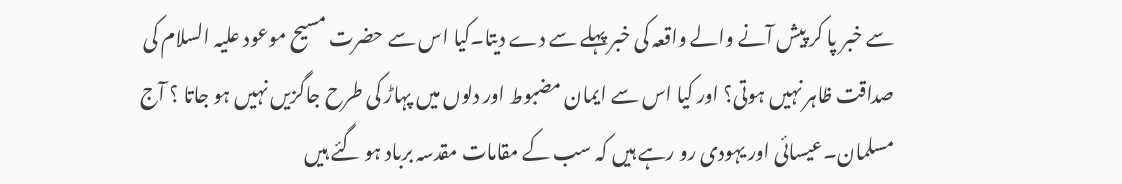سے خبر پا کر پیش آنے والے واقعہ کی خبر پہلے سے دے دیتا۔کیا اس سے حضرت مسیح موعود علیہ السلام کی صداقت ظاہر نہیں ہوتی؟ اور کیا اس سے ایمان مضبوط اور دلوں میں پہاڑ کی طرح جاگزیں نہیں ہو جاتا ؟ آج مسلمان۔عیسائی اور یہودی رو رہے ہیں کہ سب کے مقامات مقدسہ برباد ہو گئے ہیں